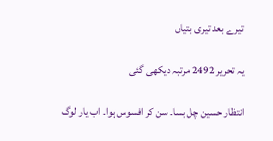تیرے بعد تیری بتیاں

یہ تحریر 2492 مرتبہ دیکھی گئی

انتظار حسین چل بسا۔ سن کر افسوس ہوا۔ اب یار لوگ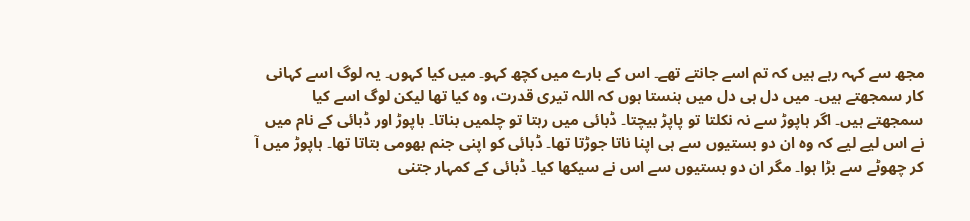مجھ سے کہہ رہے ہیں کہ تم اسے جانتے تھے۔ اس کے بارے میں کچھ کہو۔ میں کیا کہوں۔ یہ لوگ اسے کہانی کار سمجھتے ہیں۔ میں دل ہی دل میں ہنستا ہوں کہ اللہ تیری قدرت، وہ کیا تھا لیکن لوگ اسے کیا سمجھتے ہیں۔ اگر ہاپوڑ سے نہ نکلتا تو پاپڑ بیچتا۔ ڈبائی میں رہتا تو چلمیں بناتا۔ ہاپوڑ اور ڈبائی کے نام میں نے اس لیے لیے کہ وہ ان دو بستیوں سے ہی اپنا ناتا جوڑتا تھا۔ ڈبائی کو اپنی جنم بھومی بتاتا تھا۔ ہاپوڑ میں آ کر چھوٹے سے بڑا ہوا۔ مگر ان دو بستیوں سے اس نے سیکھا کیا۔ ڈبائی کے کمہار جتنی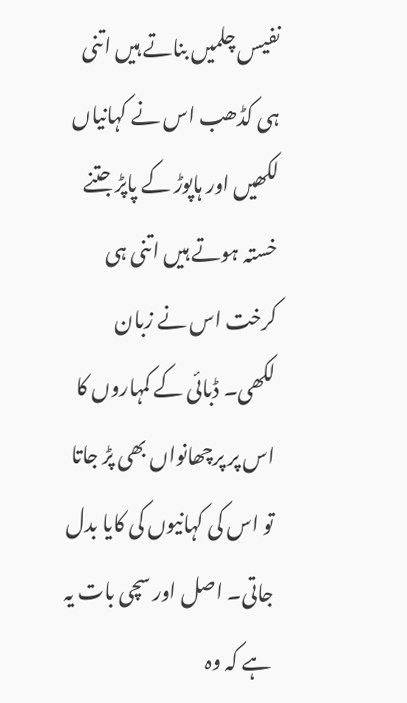نفیس چلمیں بناتے ہیں اتنی ہی کڈھب اس نے کہانیاں لکھیں اور ہاپوڑ کے پاپڑ جتنے خستہ ہوتے ہیں اتنی ہی کرخت اس نے زبان لکھی۔ ڈبائی کے کمہاروں کا اس پر پرچھانواں بھی پڑ جاتا تو اس کی کہانیوں کی کایا بدل جاتی۔ اصل اور سچی بات یہ ہے کہ وہ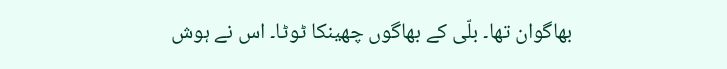بھاگوان تھا۔ بلّی کے بھاگوں چھینکا ٹوٹا۔ اس نے ہوش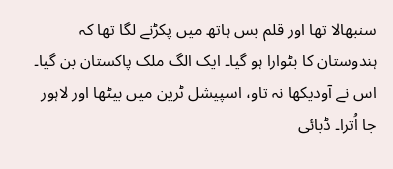سنبھالا تھا اور قلم بس ہاتھ میں پکڑنے لگا تھا کہ ہندوستان کا بٹوارا ہو گیا۔ ایک الگ ملک پاکستان بن گیا۔ اس نے آودیکھا نہ تاو، اسپیشل ٹرین میں بیٹھا اور لاہور جا اُترا۔ ڈبائی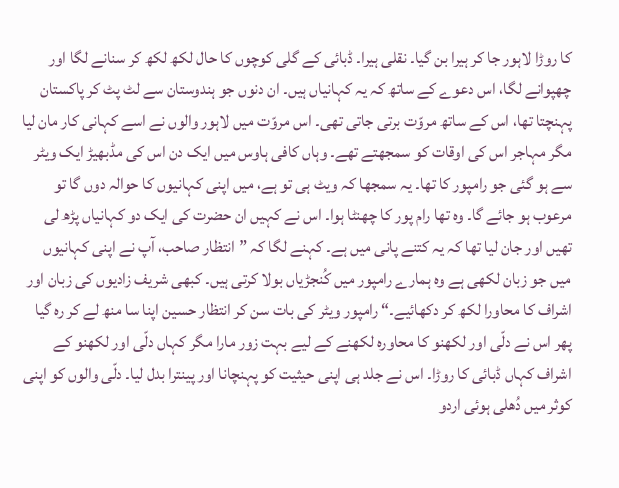کا روڑا لاہور جا کر ہیرا بن گیا۔ نقلی ہیرا۔ ڈبائی کے گلی کوچوں کا حال لکھ لکھ کر سنانے لگا اور چھپوانے لگا، اس دعوے کے ساتھ کہ یہ کہانیاں ہیں۔ ان دنوں جو ہندوستان سے لٹ پٹ کر پاکستان پہنچتا تھا، اس کے ساتھ مروّت برتی جاتی تھی۔ اس مروّت میں لاہور والوں نے اسے کہانی کار مان لیا مگر مہاجر اس کی اوقات کو سمجھتے تھے۔ وہاں کافی ہاوس میں ایک دن اس کی مڈبھیڑ ایک ویٹر سے ہو گئی جو رامپور کا تھا۔ یہ سمجھا کہ ویٹ ہی تو ہے، میں اپنی کہانیوں کا حوالہ دوں گا تو مرعوب ہو جائے گا۔ وہ تھا رام پور کا چھنٹا ہوا۔ اس نے کہیں ان حضرت کی ایک دو کہانیاں پڑھ لی تھیں اور جان لیا تھا کہ یہ کتنے پانی میں ہے۔ کہنے لگا کہ ”انتظار صاحب، آپ نے اپنی کہانیوں میں جو زبان لکھی ہے وہ ہمارے رامپور میں کُنجڑیاں بولا کرتی ہیں۔ کبھی شریف زادیوں کی زبان اور اشراف کا محاورا لکھ کر دکھائیے۔“ رامپور ویٹر کی بات سن کر انتظار حسین اپنا سا منھ لے کر رہ گیا پھر اس نے دلّی اور لکھنو کا محاورہ لکھنے کے لیے بہت زور مارا مگر کہاں دلّی اور لکھنو کے اشراف کہاں ڈبائی کا روڑا۔ اس نے جلد ہی اپنی حیثیت کو پہنچانا اور پینترا بدل لیا۔ دلّی والوں کو اپنی کوثر میں دُھلی ہوئی اردو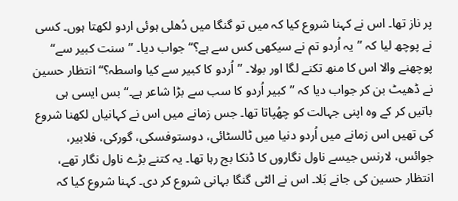پر ناز تھا۔ اس نے کہنا شروع کیا کہ میں تو گنگا میں دُھلی ہوئی اردو لکھتا ہوں۔ کسی نے پوچھ لیا کہ ”یہ اُردو تم نے سیکھی کس سے ہے؟“ جواب دیا۔ ”سنت کبیر سے“ پوچھنے والا اس کا منھ تکنے لگا اور بولا۔ ”اُردو کا کبیر سے کیا واسطہ؟“ انتظار حسین نے ڈھیٹ بن کر جواب دیا کہ ”کبیر اُردو کا سب سے بڑا شاعر ہے۔“ بس ایسی ہی باتیں کر کے وہ اپنی جہالت کو چھُپاتا تھا۔ جس زمانے میں اس نے کہانیاں لکھنا شروع کی تھیں اس زمانے میں اُردو دنیا میں ٹالسٹائی، دوستوفسکی، گورکی، فلابیر، جوائس، لارنس جیسے ناول نگاروں کا ڈنکا بج رہا تھا۔ یہ کتنے بڑے ناول نگار تھے، انتظار حسین کی جانے بَلا۔ اس نے الٹی گنگا بہانی شروع کر دی۔ کہنا شروع کیا کہ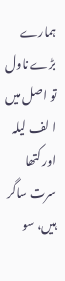ہمارے بڑے ناول تو اصل میں ا لف لیلہ اور کتھا سرت ساگر ہیں، سو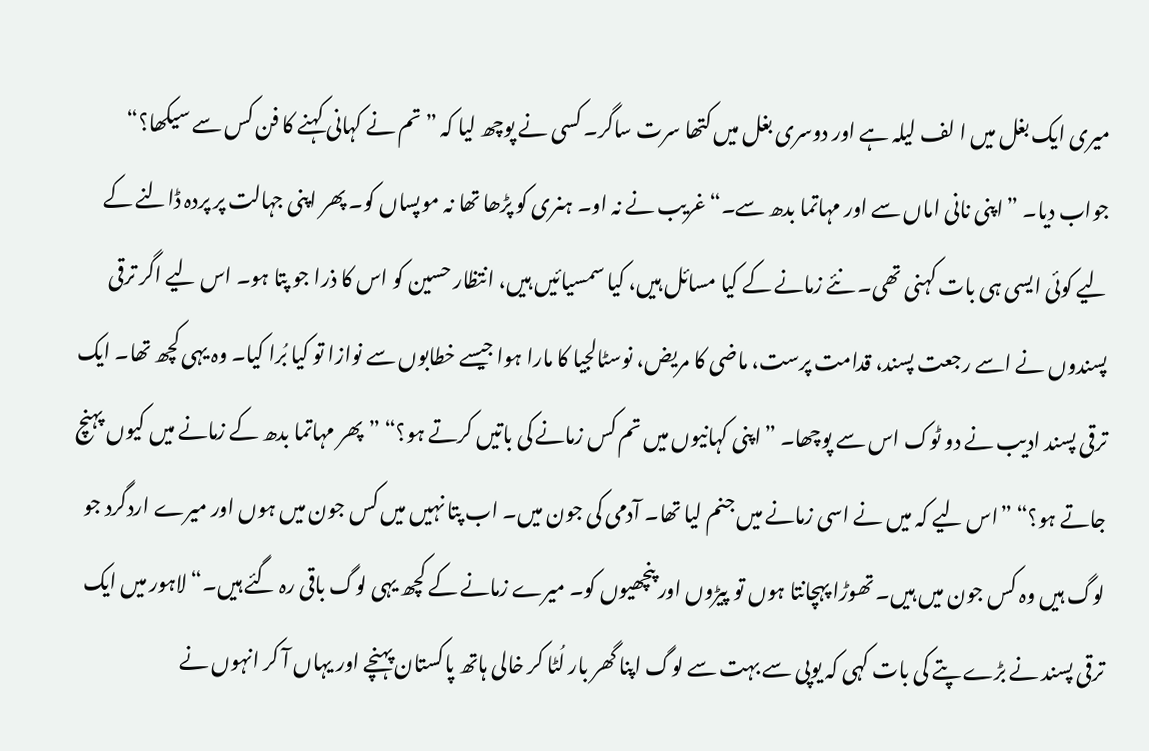میری ایک بغل میں ا لف لیلہ ہے اور دوسری بغل میں کتھا سرت ساگر۔ کسی نے پوچھ لیا کہ ”تم نے کہانی کہنے کا فن کس سے سیکھا؟“ جواب دیا۔ ”اپنی نانی اماں سے اور مہاتما بدھ سے۔“ غریب نے نہ او۔ ہنری کو پڑھا تھا نہ موپساں کو۔ پھر اپنی جہالت پر پردہ ڈالنے کے لیے کوئی ایسی ہی بات کہنی تھی۔ نئے زمانے کے کیا مسائل ہیں، کیا سمسیائیں ہیں، انتظار حسین کو اس کا ذرا جو پتا ہو۔ اس لیے اگر ترقی پسندوں نے اسے رجعت پسند، قدامت پرست، ماضی کا مریض، نوسٹالجیا کا مارا ہوا جیسے خطابوں سے نوازا تو کیا بُرا کیا۔ وہ یہی کچھ تھا۔ ایک ترقی پسند ادیب نے دو ٹوک اس سے پوچھا۔ ”اپنی کہانیوں میں تم کس زمانے کی باتیں کرتے ہو؟“ ”پھر مہاتما بدھ کے زمانے میں کیوں پہنچ جاتے ہو؟“ ”اس لیے کہ میں نے اسی زمانے میں جنم لیا تھا۔ آدمی کی جون میں۔ اب پتا نہیں میں کس جون میں ہوں اور میرے اردگرد جو لوگ ہیں وہ کس جون میں ہیں۔ تھوڑا پہچانتا ہوں تو پیڑوں اور پنچھیوں کو۔ میرے زمانے کے کچھ یہی لوگ باقی رہ گئے ہیں۔“ لاہور میں ایک ترقی پسند نے بڑے پتے کی بات کہی کہ یوپی سے بہت سے لوگ اپنا گھر بار لُٹا کر خالی ہاتھ پاکستان پہنچے اور یہاں آ کر انہوں نے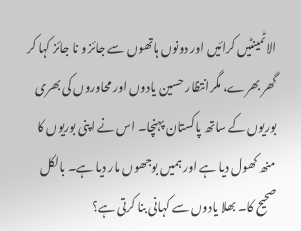الاٹمینٹیں کرائیں اور دونوں ہاتھوں سے جائز و نا جائز کہا کر گھر بھرے، مگرانتظار حسین یادوں اور محاوروں کی بھری بوریوں کے ساتھ پاکستان پہنچا۔ اس نے اپنی بوریوں کا منھ کھول دیا ہے اور ہمیں بوجھوں مار دیا ہے۔ بالکل صحیح کا۔ بھلا یادوں سے کہانی بنا کرتی ہے؟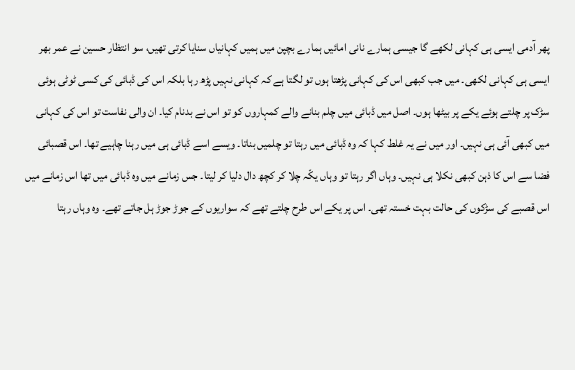پھر آدمی ایسی ہی کہانی لکھے گا جیسی ہمارے نانی امائیں ہمارے بچپن میں ہمیں کہانیاں سنایا کرتی تھیں، سو انتظار حسین نے عمر بھر ایسی ہی کہانی لکھی۔ میں جب کبھی اس کی کہانی پڑھتا ہوں تو لگتا ہے کہ کہانی نہیں پڑھ رہا بلکہ اس کی ڈبائی کی کسی ٹوٹی ہوئی سڑک پر چلتے ہوئے یکے پر بیٹھا ہوں۔ اصل میں ڈبائی میں چلم بنانے والے کمہاروں کو تو اس نے بدنام کیا۔ ان والی نفاست تو اس کی کہانی میں کبھی آئی ہی نہیں۔ اور میں نے یہ غلط کہا کہ وہ ڈبائی میں رہتا تو چلمیں بناتا۔ ویسے اسے ڈبائی ہی میں رہنا چاہیے تھا۔ اس قصبائی فضا سے اس کا ذہن کبھی نکلا ہی نہیں۔ وہاں اگر رہتا تو وہاں یکّہ چلا کر کچھ دال دلیا کر لیتا۔ جس زمانے میں وہ ڈبائی میں تھا اس زمانے میں اس قصبے کی سڑکوں کی حالت بہت خستہ تھی۔ اس پر یکے اس طرح چلتے تھے کہ سواریوں کے جوڑ جوڑ ہل جاتے تھے۔ وہ وہاں رہتا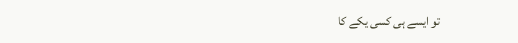تو ایسے ہی کسی یکے کا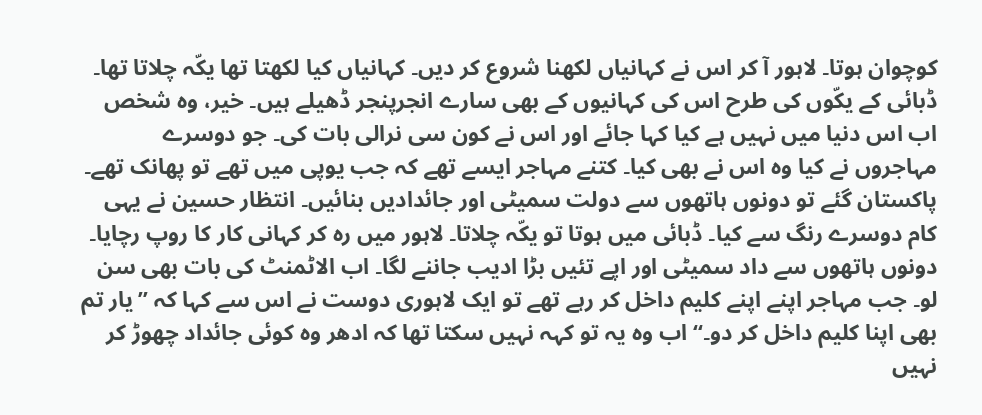کوچوان ہوتا۔ لاہور آ کر اس نے کہانیاں لکھنا شروع کر دیں۔ کہانیاں کیا لکھتا تھا یکّہ چلاتا تھا۔ ڈبائی کے یکّوں کی طرح اس کی کہانیوں کے بھی سارے انجرپنجر ڈھیلے ہیں۔ خیر، وہ شخص اب اس دنیا میں نہیں ہے کیا کہا جائے اور اس نے کون سی نرالی بات کی۔ جو دوسرے مہاجروں نے کیا وہ اس نے بھی کیا۔ کتنے مہاجر ایسے تھے کہ جب یوپی میں تھے تو پھانک تھے۔ پاکستان گئے تو دونوں ہاتھوں سے دولت سمیٹی اور جائدادیں بنائیں۔ انتظار حسین نے یہی کام دوسرے رنگ سے کیا۔ ڈبائی میں ہوتا تو یکّہ چلاتا۔ لاہور میں رہ کر کہانی کار کا روپ رچایا۔ دونوں ہاتھوں سے داد سمیٹی اور اپے تئیں بڑا ادیب جاننے لگا۔ اب الاٹمنٹ کی بات بھی سن لو۔ جب مہاجر اپنے اپنے کلیم داخل کر رہے تھے تو ایک لاہوری دوست نے اس سے کہا کہ ”یار تم بھی اپنا کلیم داخل کر دو۔“ اب وہ یہ تو کہہ نہیں سکتا تھا کہ ادھر وہ کوئی جائداد چھوڑ کر نہیں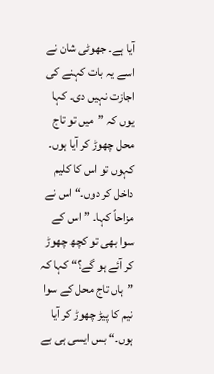آیا ہے۔ جھوٹی شان نے اسے یہ بات کہنے کی اجازت نہیں دی۔ کہا یوں کہ ”میں تو تاج محل چھوڑ کر آیا ہوں۔ کہوں تو اس کا کلیم داخل کر دوں۔“ اس نے مزاحاً کہا۔ ”اس کے سوا بھی تو کچھ چھوڑ کر آئے ہو گے؟“ کہا کہ ”ہاں تاج محل کے سوا نیم کا پیڑ چھوڑ کر آیا ہوں۔“ بس ایسی ہی بے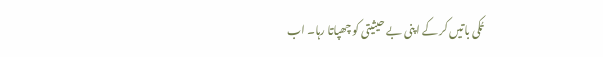تُکی باتیں کر کے اپنی بے حیثیتی کو چھپاتا رہا۔ اب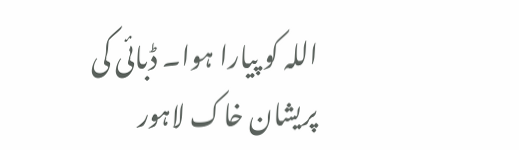اللہ کو پیارا ہوا۔ ڈبائی کی پریشان خاک لاہور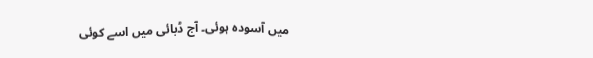میں آسودہ ہوئی۔ آج ڈبائی میں اسے کوئی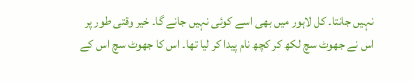نہیں جانتا۔ کل لاہور میں بھی اسے کوئی نہیں جانے گا۔ خیر وقتی طور پر اس نے جھوٹ سچ لکھ کر کچھ نام پیدا کر لیا تھا۔ اس کا جھوٹ سچ اس کے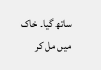ساتھ گیا۔ خاک میں مل کر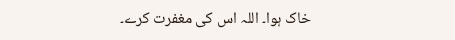خاک ہوا۔ اللہ اس کی مغفرت کرے۔